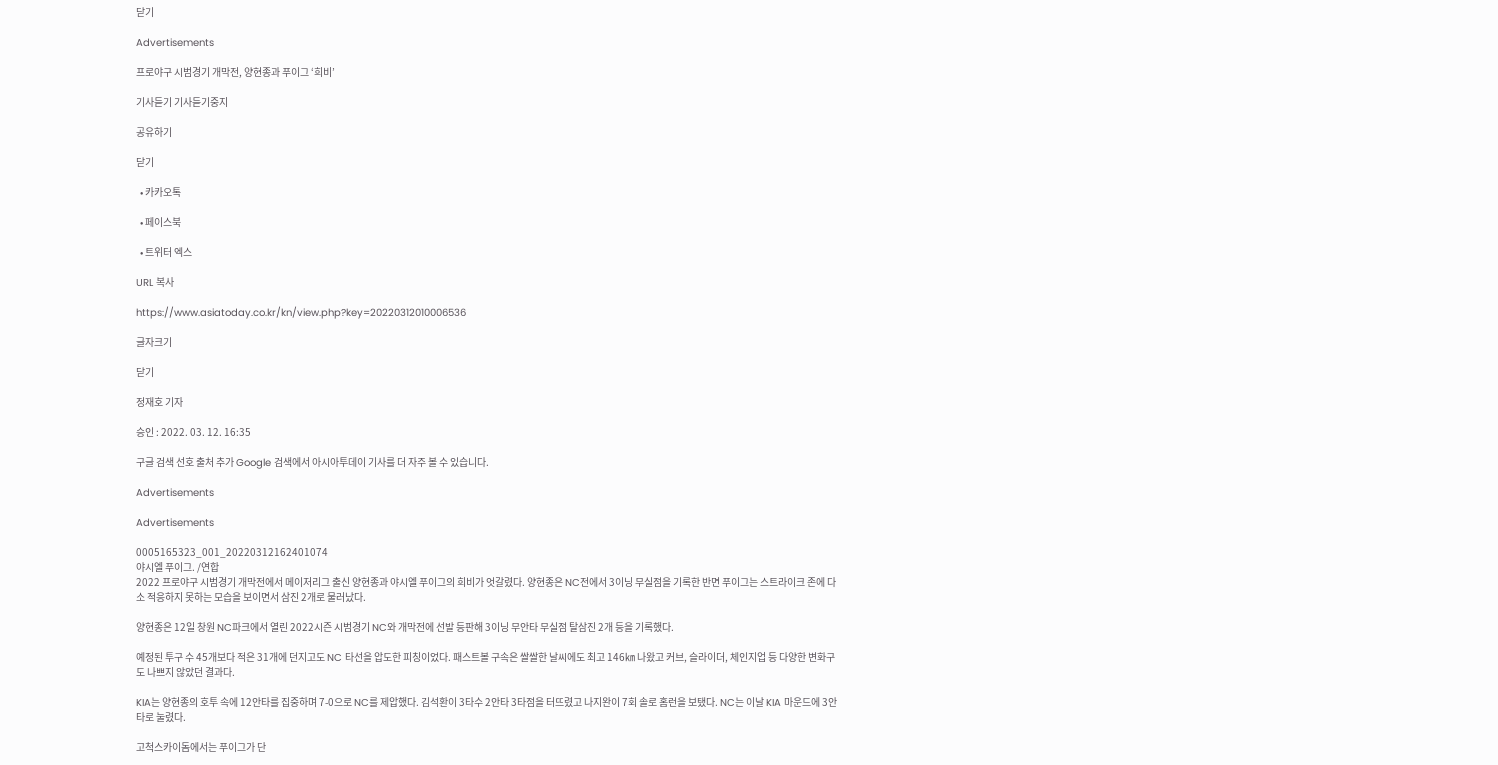닫기

Advertisements

프로야구 시범경기 개막전, 양현종과 푸이그 ‘희비’

기사듣기 기사듣기중지

공유하기

닫기

  • 카카오톡

  • 페이스북

  • 트위터 엑스

URL 복사

https://www.asiatoday.co.kr/kn/view.php?key=20220312010006536

글자크기

닫기

정재호 기자

승인 : 2022. 03. 12. 16:35

구글 검색 선호 출처 추가 Google 검색에서 아시아투데이 기사를 더 자주 볼 수 있습니다.

Advertisements

Advertisements

0005165323_001_20220312162401074
야시엘 푸이그. /연합
2022 프로야구 시범경기 개막전에서 메이저리그 출신 양현종과 야시엘 푸이그의 희비가 엇갈렸다. 양현종은 NC전에서 3이닝 무실점을 기록한 반면 푸이그는 스트라이크 존에 다소 적응하지 못하는 모습을 보이면서 삼진 2개로 물러났다.

양현종은 12일 창원 NC파크에서 열린 2022시즌 시범경기 NC와 개막전에 선발 등판해 3이닝 무안타 무실점 탈삼진 2개 등을 기록했다.

예정된 투구 수 45개보다 적은 31개에 던지고도 NC 타선을 압도한 피칭이었다. 패스트볼 구속은 쌀쌀한 날씨에도 최고 146㎞ 나왔고 커브, 슬라이더, 체인지업 등 다양한 변화구도 나쁘지 않았던 결과다.

KIA는 양현종의 호투 속에 12안타를 집중하며 7-0으로 NC를 제압했다. 김석환이 3타수 2안타 3타점을 터뜨렸고 나지완이 7회 솔로 홈런을 보탰다. NC는 이날 KIA 마운드에 3안타로 눌렸다.

고척스카이돔에서는 푸이그가 단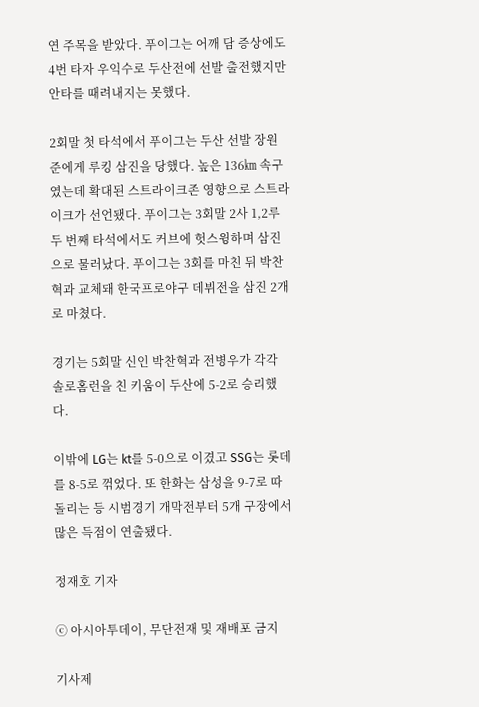연 주목을 받았다. 푸이그는 어깨 담 증상에도 4번 타자 우익수로 두산전에 선발 출전했지만 안타를 때려내지는 못했다.

2회말 첫 타석에서 푸이그는 두산 선발 장원준에게 루킹 삼진을 당했다. 높은 136㎞ 속구였는데 확대된 스트라이크존 영향으로 스트라이크가 선언됐다. 푸이그는 3회말 2사 1,2루 두 번째 타석에서도 커브에 헛스윙하며 삼진으로 물러났다. 푸이그는 3회를 마친 뒤 박찬혁과 교체돼 한국프로야구 데뷔전을 삼진 2개로 마쳤다.

경기는 5회말 신인 박찬혁과 전병우가 각각 솔로홈런을 친 키움이 두산에 5-2로 승리했다.

이밖에 LG는 kt를 5-0으로 이겼고 SSG는 롯데를 8-5로 꺾었다. 또 한화는 삼성을 9-7로 따돌리는 등 시범경기 개막전부터 5개 구장에서 많은 득점이 연출됐다.

정재호 기자

ⓒ 아시아투데이, 무단전재 및 재배포 금지

기사제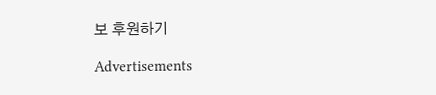보 후원하기

Advertisements